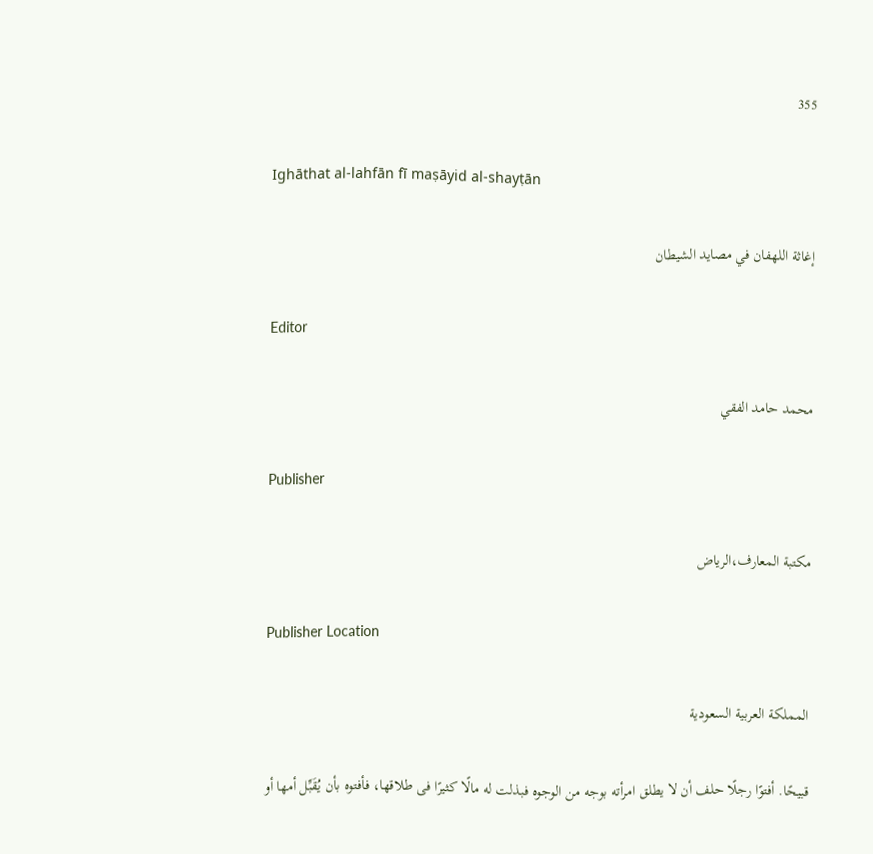355

Ighāthat al-lahfān fī maṣāyid al-shayṭān

إغاثة اللهفان في مصايد الشيطان

Editor

محمد حامد الفقي

Publisher

مكتبة المعارف،الرياض

Publisher Location

المملكة العربية السعودية

قبيحًا. أفتوًا رجلًا حلف أن لا يطلق امرأته بوجه من الوجوه فبذلت له مالًا كثيرًا فى طلاقها، فأفتوه بأن يُقَبِّل أمها أو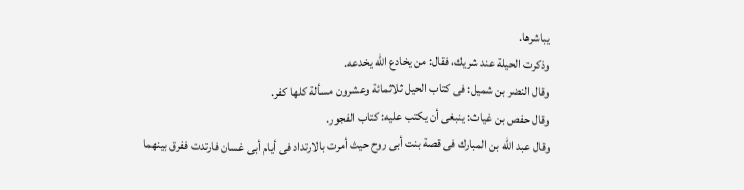يباشرها.
وذكرت الحيلة عند شريك، فقال: من يخادع الله يخدعه.
وقال النضر بن شميل: فى كتاب الحيل ثلاثمائة وعشرون مسألة كلها كفر.
وقال حفص بن غياث: ينبغى أن يكتب عليه: كتاب الفجور.
وقال عبد الله بن المبارك فى قصة بنت أبى روح حيث أمرت بالارتداد فى أيام أبى غسان فارتدت ففرق بينهما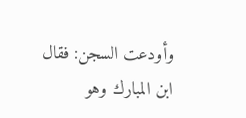وأودعت السجن: فقال ابن المبارك وهو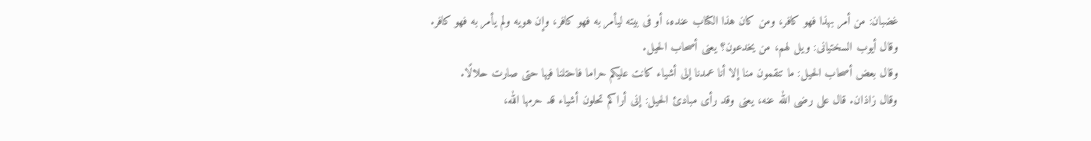غضبان: من أمر بهذا فهو كافر، ومن كان هذا الكتاب عنده، أو فى بيته ليأمر به فهو كافر، وإن هويه ولم يأمر به فهو كافر.
وقال أيوب السختيانى: ويل لهم، من يخدعون؟ يعنى أصحاب الحيل.
وقال بعض أصحاب الحيل: ما تنقمون منا إلا أنا عمدنا إلى أشياء كانت عليكم حراما فاحتلنا فيها حتى صارت حلالًا.
وقال زاذان. قال على رضى الله عنه، يعنى وقد رأى مبادئ الحيل: إنى أراكم تحلون أشياء قد حرمها الله،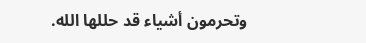وتحرمون أشياء قد حللها الله.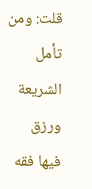قلت: ومن تأمل الشريعة ورزق فيها فقه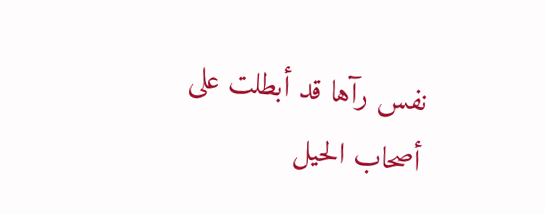نفس رآها قد أبطلت على أصحاب الحيل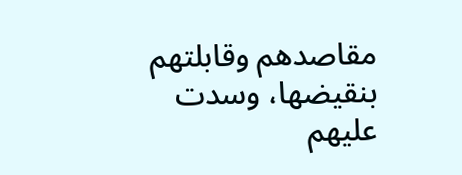مقاصدهم وقابلتهم بنقيضها، وسدت عليهم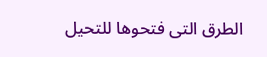الطرق التى فتحوها للتحيل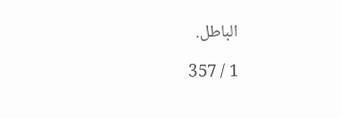الباطل.

1 / 357